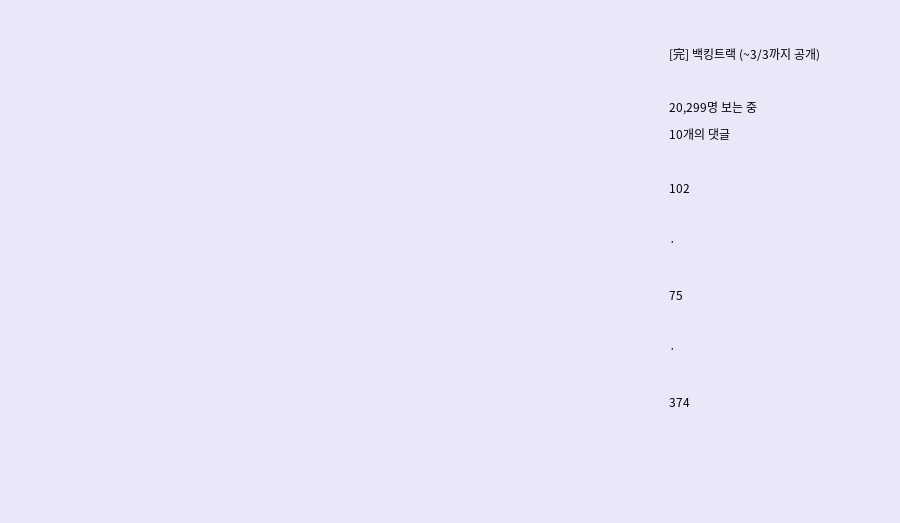[完] 백킹트랙 (~3/3까지 공개)

20,299명 보는 중
10개의 댓글

102

·

75

·

374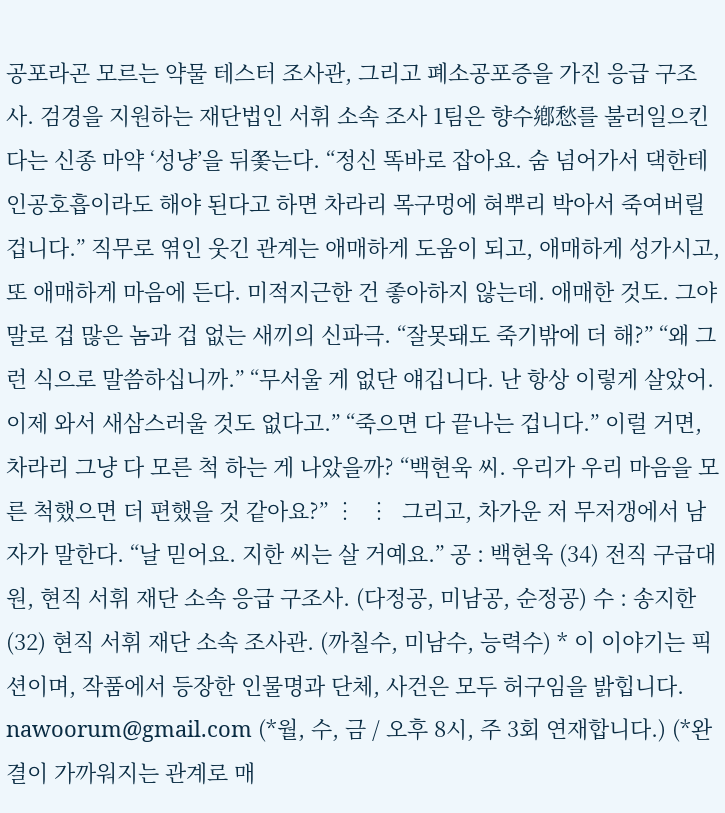공포라곤 모르는 약물 테스터 조사관, 그리고 폐소공포증을 가진 응급 구조사. 검경을 지원하는 재단법인 서휘 소속 조사 1팀은 향수鄕愁를 불러일으킨다는 신종 마약 ‘성냥’을 뒤쫓는다. “정신 똑바로 잡아요. 숨 넘어가서 댁한테 인공호흡이라도 해야 된다고 하면 차라리 목구멍에 혀뿌리 박아서 죽여버릴 겁니다.” 직무로 엮인 웃긴 관계는 애매하게 도움이 되고, 애매하게 성가시고, 또 애매하게 마음에 든다. 미적지근한 건 좋아하지 않는데. 애매한 것도. 그야말로 겁 많은 놈과 겁 없는 새끼의 신파극. “잘못돼도 죽기밖에 더 해?” “왜 그런 식으로 말씀하십니까.” “무서울 게 없단 얘깁니다. 난 항상 이렇게 살았어. 이제 와서 새삼스러울 것도 없다고.” “죽으면 다 끝나는 겁니다.” 이럴 거면, 차라리 그냥 다 모른 척 하는 게 나았을까? “백현욱 씨. 우리가 우리 마음을 모른 척했으면 더 편했을 것 같아요?” ︙  ︙  그리고, 차가운 저 무저갱에서 남자가 말한다. “날 믿어요. 지한 씨는 살 거예요.” 공 : 백현욱 (34) 전직 구급대원, 현직 서휘 재단 소속 응급 구조사. (다정공, 미남공, 순정공) 수 : 송지한 (32) 현직 서휘 재단 소속 조사관. (까칠수, 미남수, 능력수) * 이 이야기는 픽션이며, 작품에서 등장한 인물명과 단체, 사건은 모두 허구임을 밝힙니다. nawoorum@gmail.com (*월, 수, 금 / 오후 8시, 주 3회 연재합니다.) (*완결이 가까워지는 관계로 매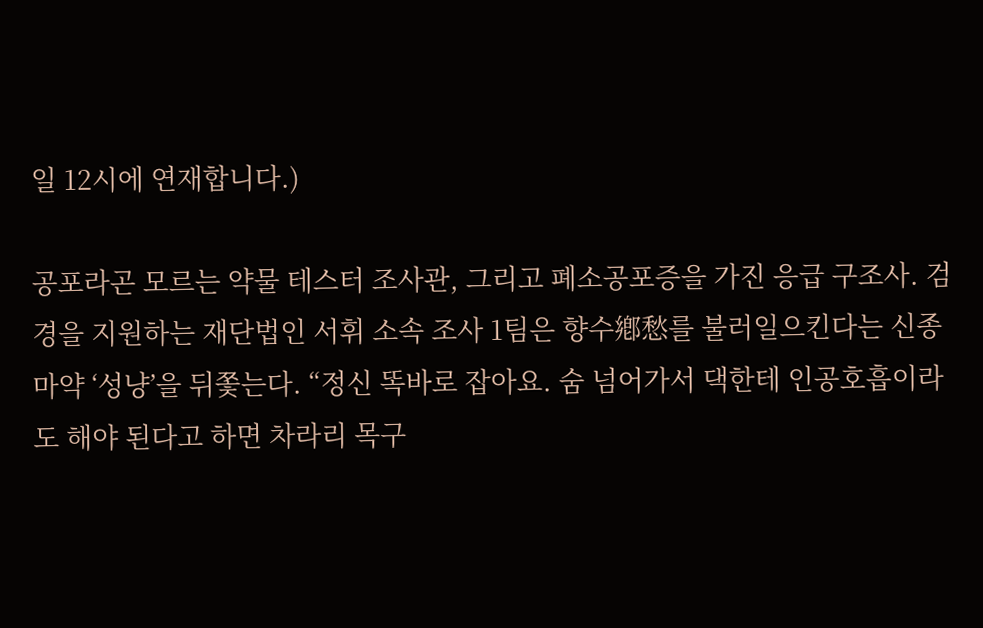일 12시에 연재합니다.)

공포라곤 모르는 약물 테스터 조사관, 그리고 폐소공포증을 가진 응급 구조사. 검경을 지원하는 재단법인 서휘 소속 조사 1팀은 향수鄕愁를 불러일으킨다는 신종 마약 ‘성냥’을 뒤쫓는다. “정신 똑바로 잡아요. 숨 넘어가서 댁한테 인공호흡이라도 해야 된다고 하면 차라리 목구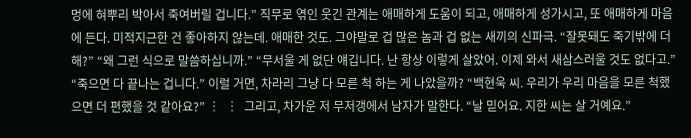멍에 혀뿌리 박아서 죽여버릴 겁니다.” 직무로 엮인 웃긴 관계는 애매하게 도움이 되고, 애매하게 성가시고, 또 애매하게 마음에 든다. 미적지근한 건 좋아하지 않는데. 애매한 것도. 그야말로 겁 많은 놈과 겁 없는 새끼의 신파극. “잘못돼도 죽기밖에 더 해?” “왜 그런 식으로 말씀하십니까.” “무서울 게 없단 얘깁니다. 난 항상 이렇게 살았어. 이제 와서 새삼스러울 것도 없다고.” “죽으면 다 끝나는 겁니다.” 이럴 거면, 차라리 그냥 다 모른 척 하는 게 나았을까? “백현욱 씨. 우리가 우리 마음을 모른 척했으면 더 편했을 것 같아요?” ︙  ︙  그리고, 차가운 저 무저갱에서 남자가 말한다. “날 믿어요. 지한 씨는 살 거예요.”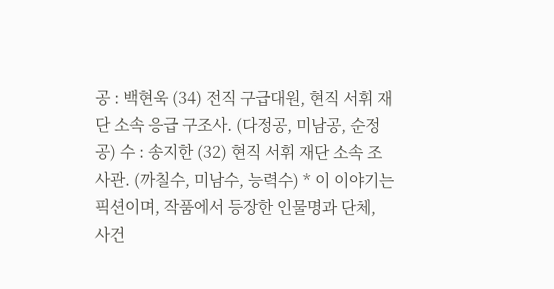공 : 백현욱 (34) 전직 구급대원, 현직 서휘 재단 소속 응급 구조사. (다정공, 미남공, 순정공) 수 : 송지한 (32) 현직 서휘 재단 소속 조사관. (까칠수, 미남수, 능력수) * 이 이야기는 픽션이며, 작품에서 등장한 인물명과 단체, 사건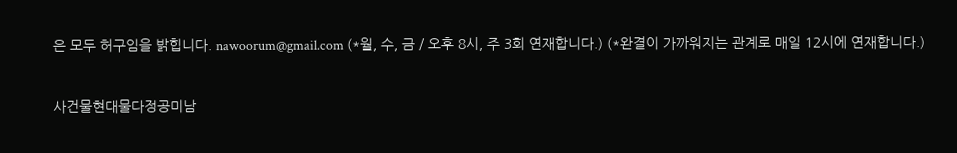은 모두 허구임을 밝힙니다. nawoorum@gmail.com (*월, 수, 금 / 오후 8시, 주 3회 연재합니다.) (*완결이 가까워지는 관계로 매일 12시에 연재합니다.)

사건물현대물다정공미남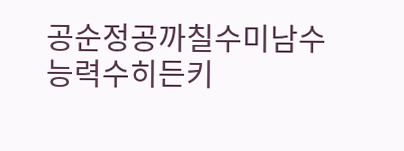공순정공까칠수미남수능력수히든키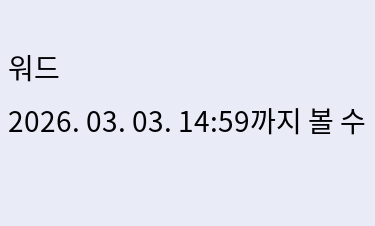워드
2026. 03. 03. 14:59까지 볼 수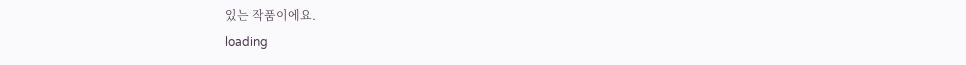있는 작품이에요.
loading